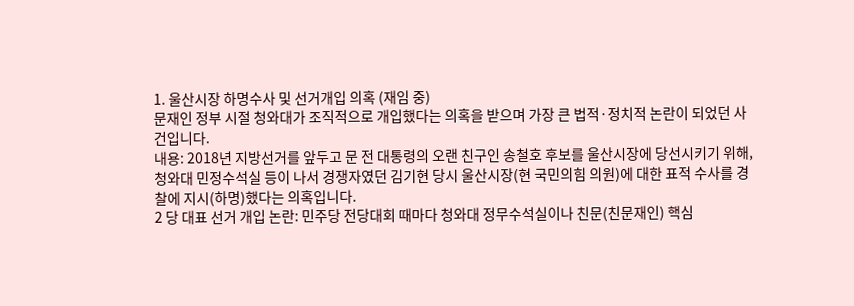1. 울산시장 하명수사 및 선거개입 의혹 (재임 중)
문재인 정부 시절 청와대가 조직적으로 개입했다는 의혹을 받으며 가장 큰 법적·정치적 논란이 되었던 사건입니다.
내용: 2018년 지방선거를 앞두고 문 전 대통령의 오랜 친구인 송철호 후보를 울산시장에 당선시키기 위해, 청와대 민정수석실 등이 나서 경쟁자였던 김기현 당시 울산시장(현 국민의힘 의원)에 대한 표적 수사를 경찰에 지시(하명)했다는 의혹입니다.
2 당 대표 선거 개입 논란: 민주당 전당대회 때마다 청와대 정무수석실이나 친문(친문재인) 핵심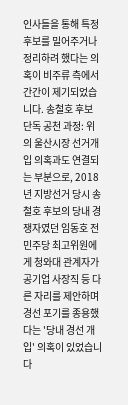인사들을 통해 특정 후보를 밀어주거나 정리하려 했다는 의혹이 비주류 측에서 간간이 제기되었습니다. 송철호 후보 단독 공천 과정: 위의 울산시장 선거개입 의혹과도 연결되는 부분으로, 2018년 지방선거 당시 송철호 후보의 당내 경쟁자였던 임동호 전 민주당 최고위원에게 청와대 관계자가 공기업 사장직 등 다른 자리를 제안하며 경선 포기를 종용했다는 '당내 경선 개입' 의혹이 있었습니다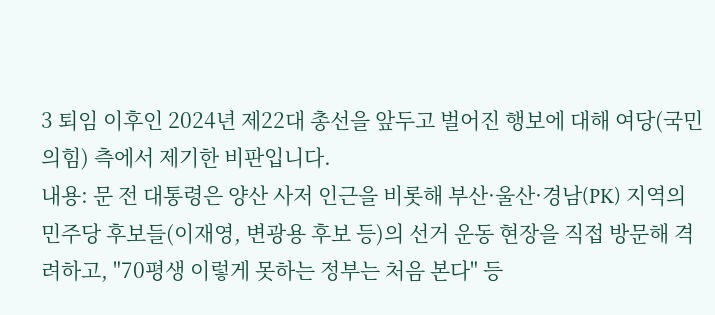3 퇴임 이후인 2024년 제22대 총선을 앞두고 벌어진 행보에 대해 여당(국민의힘) 측에서 제기한 비판입니다.
내용: 문 전 대통령은 양산 사저 인근을 비롯해 부산·울산·경남(PK) 지역의 민주당 후보들(이재영, 변광용 후보 등)의 선거 운동 현장을 직접 방문해 격려하고, "70평생 이렇게 못하는 정부는 처음 본다" 등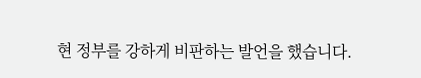현 정부를 강하게 비판하는 발언을 했습니다.